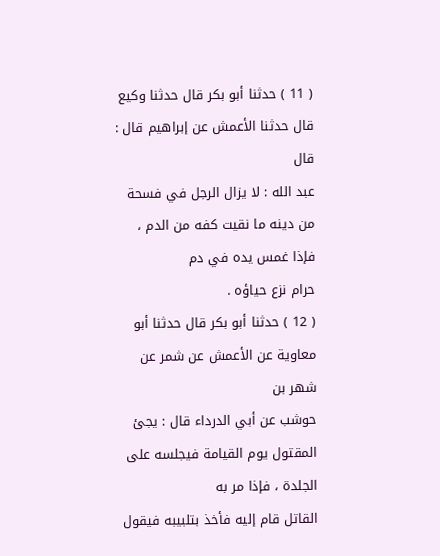( 11 ) حدثنا أبو بكر قال حدثنا وكيع قال حدثنا الأعمش عن إبراهيم قال : قال
عبد الله : لا يزال الرجل في فسحة من دينه ما نقيت كفه من الدم ، فإذا غمس يده في دم
حرام نزع حياؤه .
( 12 ) حدثنا أبو بكر قال حدثنا أبو معاوية عن الأعمش عن شمر عن شهر بن
حوشب عن أبي الدرداء قال : يجئ المقتول يوم القيامة فيجلسه على الجلدة ، فإذا مر به
القاتل قام إليه فأخذ بتلبيبه فيقول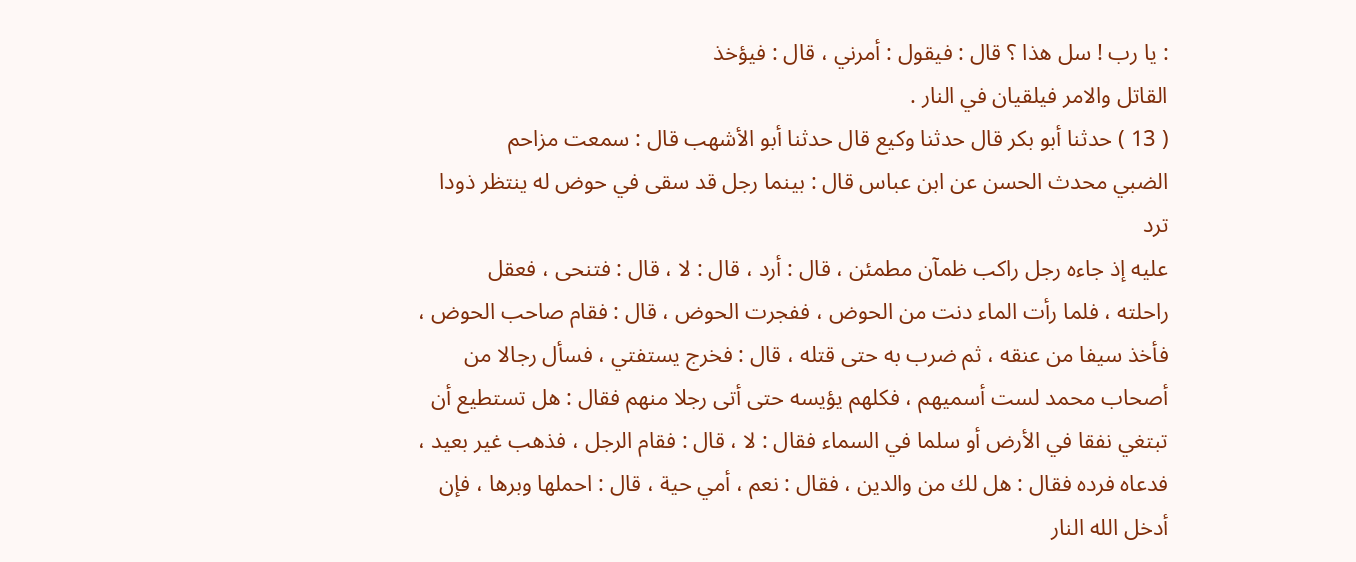: يا رب ! سل هذا ؟ قال : فيقول : أمرني ، قال : فيؤخذ
القاتل والامر فيلقيان في النار .
( 13 ) حدثنا أبو بكر قال حدثنا وكيع قال حدثنا أبو الأشهب قال : سمعت مزاحم
الضبي محدث الحسن عن ابن عباس قال : بينما رجل قد سقى في حوض له ينتظر ذودا ترد
عليه إذ جاءه رجل راكب ظمآن مطمئن ، قال : أرد ، قال : لا ، قال : فتنحى ، فعقل
راحلته ، فلما رأت الماء دنت من الحوض ، ففجرت الحوض ، قال : فقام صاحب الحوض ،
فأخذ سيفا من عنقه ، ثم ضرب به حتى قتله ، قال : فخرج يستفتي ، فسأل رجالا من
أصحاب محمد لست أسميهم ، فكلهم يؤيسه حتى أتى رجلا منهم فقال : هل تستطيع أن
تبتغي نفقا في الأرض أو سلما في السماء فقال : لا ، قال : فقام الرجل ، فذهب غير بعيد ،
فدعاه فرده فقال : هل لك من والدين ، فقال : نعم ، أمي حية ، قال : احملها وبرها ، فإن
أدخل الله النار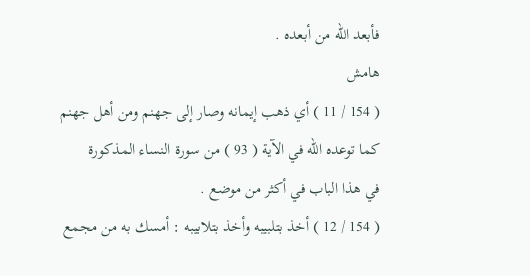فأبعد الله من أبعده .
هامش
( 154 / 11 ) أي ذهب إيمانه وصار إلى جهنم ومن أهل جهنم كما توعده الله في الآية ( 93 ) من سورة النساء المذكورة
في هذا الباب في أكثر من موضع .
( 154 / 12 ) أخذ بتلبيبه وأخذ بتلابيبه : أمسك به من مجمع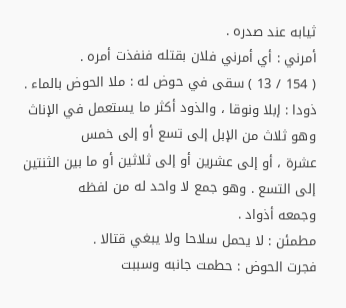ثيابه عند صدره .
أمرني : أي أمرني فلان بقتله فنفذت أمره .
( 154 / 13 ) سقى في حوض له : ملا الحوض بالماء .
ذودا : إبلا ونوقا ، والذود أكثر ما يستعمل في الإناث وهو ثلاث من الإبل إلى تسع أو إلى خمس
عشرة ، أو إلى عشرين أو إلى ثلاثين أو ما بين الثنتين إلى التسع . وهو جمع لا واحد له من لفظه
وجمعه أذواد .
مطمئن : لا يحمل سلاحا ولا يبغي قتالا .
فجرت الحوض : حطمت جانبه وسببت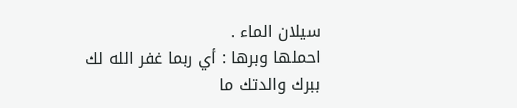سيلان الماء .
احملها وبرها : أي ربما غفر الله لك ببرك والدتك ما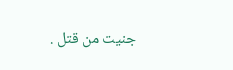جنيت من قتل .